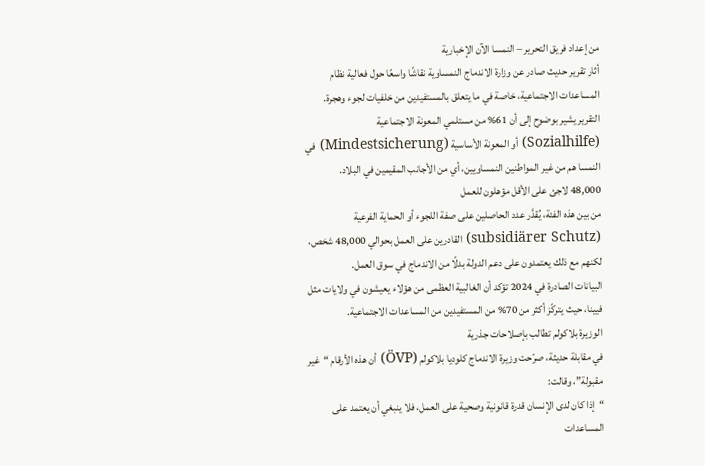من إعداد فريق التحرير – النمسا الآن الإخبارية
أثار تقرير حديث صادر عن وزارة الاندماج النمساوية نقاشًا واسعًا حول فعالية نظام المساعدات الاجتماعية، خاصة في ما يتعلق بالمستفيدين من خلفيات لجوء وهجرة. التقرير يشير بوضوح إلى أن 61% من مستلمي المعونة الاجتماعية (Sozialhilfe) أو المعونة الأساسية (Mindestsicherung) في النمسا هم من غير المواطنين النمساويين، أي من الأجانب المقيمين في البلاد.
48,000 لاجئ على الأقل مؤهلون للعمل
من بين هذه الفئة، يُقدَّر عدد الحاصلين على صفة اللجوء أو الحماية الفرعية (subsidiärer Schutz) القادرين على العمل بحوالي 48,000 شخص، لكنهم مع ذلك يعتمدون على دعم الدولة بدلًا من الاندماج في سوق العمل.
البيانات الصادرة في 2024 تؤكد أن الغالبية العظمى من هؤلاء يعيشون في ولايات مثل فيينا، حيث يتركّز أكثر من 70% من المستفيدين من المساعدات الاجتماعية.
الوزيرة بلاكولم تطالب بإصلاحات جذرية
في مقابلة حديثة، صرّحت وزيرة الاندماج كلوديا بلاكولم (ÖVP) أن هذه الأرقام “غير مقبولة”، وقالت:
“إذا كان لدى الإنسان قدرة قانونية وصحية على العمل، فلا ينبغي أن يعتمد على المساعدات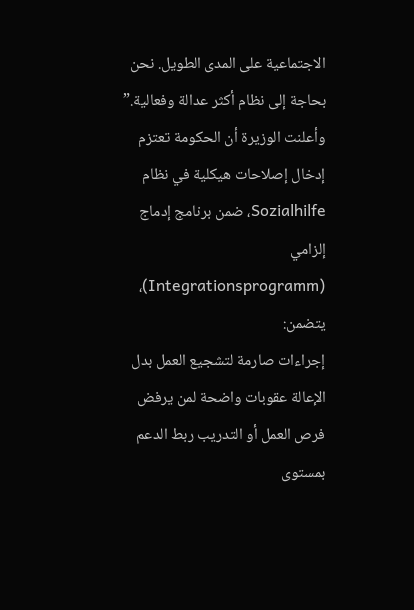الاجتماعية على المدى الطويل. نحن بحاجة إلى نظام أكثر عدالة وفعالية.”
وأعلنت الوزيرة أن الحكومة تعتزم إدخال إصلاحات هيكلية في نظام Sozialhilfe، ضمن برنامج إدماج إلزامي (Integrationsprogramm)، يتضمن:
إجراءات صارمة لتشجيع العمل بدل الإعالة عقوبات واضحة لمن يرفض فرص العمل أو التدريب ربط الدعم بمستوى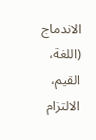الاندماج (اللغة، القيم، الالتزام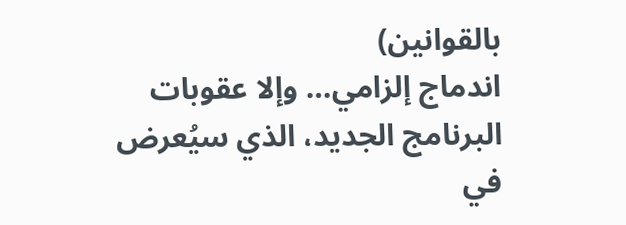بالقوانين)
اندماج إلزامي… وإلا عقوبات
البرنامج الجديد، الذي سيُعرض في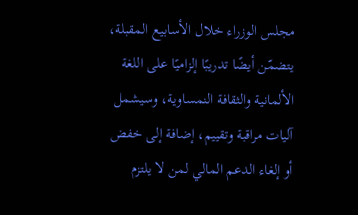مجلس الوزراء خلال الأسابيع المقبلة، يتضمّن أيضًا تدريبًا إلزاميًا على اللغة الألمانية والثقافة النمساوية، وسيشمل آليات مراقبة وتقييم، إضافة إلى خفض أو إلغاء الدعم المالي لمن لا يلتزم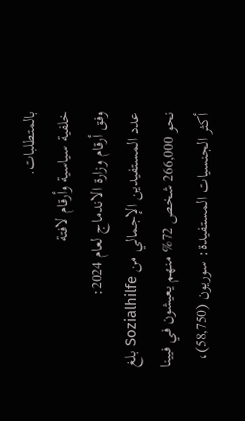بالمتطلبات.
خلفية سياسية وأرقام لافتة
وفق أرقام وزارة الاندماج لعام 2024:
عدد المستفيدين الإجمالي من Sozialhilfe بلغ نحو 266,000 شخص 72% منهم يعيشون في فيينا أكثر الجنسيات المستفيدة: سوريون (58,750)،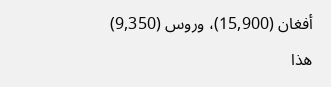أفغان (15,900)، وروس (9,350)
هذا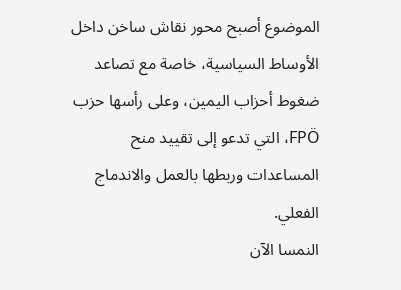الموضوع أصبح محور نقاش ساخن داخل الأوساط السياسية، خاصة مع تصاعد ضغوط أحزاب اليمين، وعلى رأسها حزب FPÖ، التي تدعو إلى تقييد منح المساعدات وربطها بالعمل والاندماج الفعلي.
النمسا الآن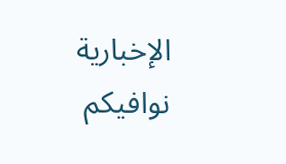الإخبارية نوافيكم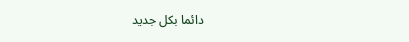دائما بكل جديد